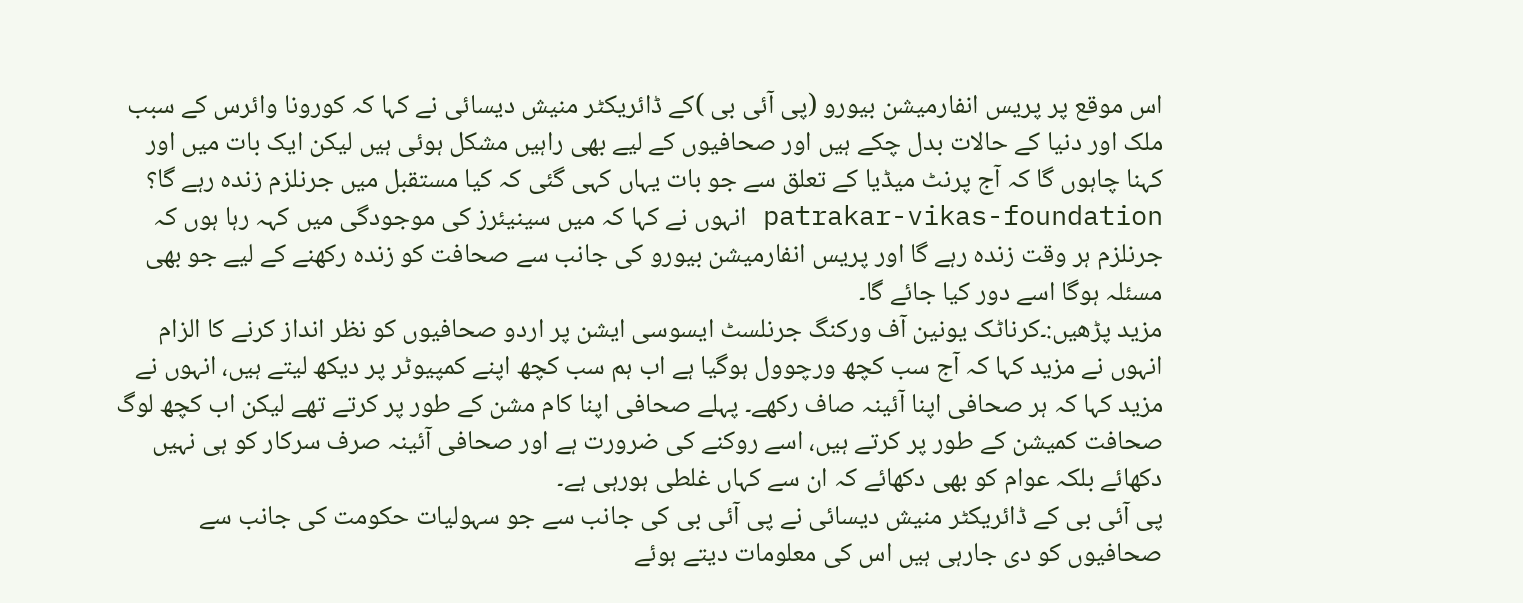اس موقع پر پریس انفارمیشن بیورو (پی آئی بی )کے ڈائریکٹر منیش دیسائی نے کہا کہ کورونا وائرس کے سبب ملک اور دنیا کے حالات بدل چکے ہیں اور صحافیوں کے لیے بھی راہیں مشکل ہوئی ہیں لیکن ایک بات میں اور کہنا چاہوں گا کہ آج پرنٹ میڈیا کے تعلق سے جو بات یہاں کہی گئی کہ کیا مستقبل میں جرنلزم زندہ رہے گا؟
patrakar-vikas-foundation انہوں نے کہا کہ میں سینیئرز کی موجودگی میں کہہ رہا ہوں کہ جرنلزم ہر وقت زندہ رہے گا اور پریس انفارمیشن بیورو کی جانب سے صحافت کو زندہ رکھنے کے لیے جو بھی مسئلہ ہوگا اسے دور کیا جائے گا۔
مزید پڑھیں:۔کرناٹک یونین آف ورکنگ جرنلسٹ ایسوسی ایشن پر اردو صحافیوں کو نظر انداز کرنے کا الزام
انہوں نے مزید کہا کہ آج سب کچھ ورچوول ہوگیا ہے اب ہم سب کچھ اپنے کمپیوٹر پر دیکھ لیتے ہیں، انہوں نے مزید کہا کہ ہر صحافی اپنا آئینہ صاف رکھے۔ پہلے صحافی اپنا کام مشن کے طور پر کرتے تھے لیکن اب کچھ لوگ صحافت کمیشن کے طور پر کرتے ہیں، اسے روکنے کی ضرورت ہے اور صحافی آئینہ صرف سرکار کو ہی نہیں دکھائے بلکہ عوام کو بھی دکھائے کہ ان سے کہاں غلطی ہورہی ہے۔
پی آئی بی کے ڈائریکٹر منیش دیسائی نے پی آئی بی کی جانب سے جو سہولیات حکومت کی جانب سے صحافیوں کو دی جارہی ہیں اس کی معلومات دیتے ہوئے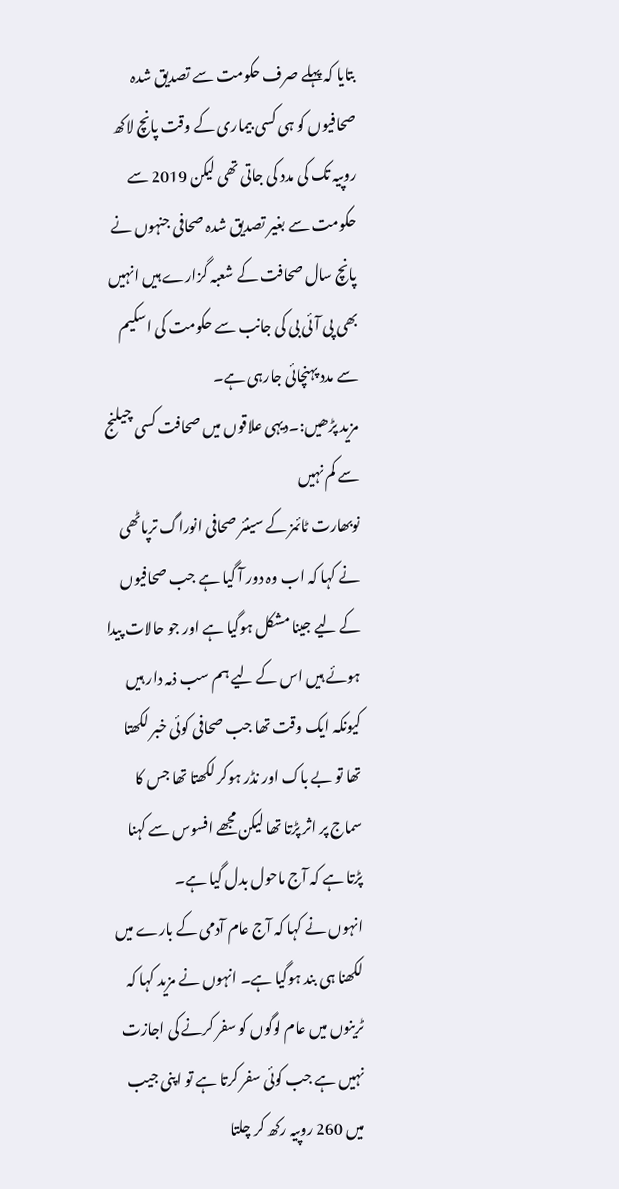بتایا کہ پہلے صرف حکومت سے تصدیق شدہ صحافیوں کو ہی کسی بیماری کے وقت پانچ لاکھ روپیہ تک کی مدد کی جاتی تھی لیکن 2019 سے حکومت سے بغیر تصدیق شدہ صحافی جنہوں نے پانچ سال صحافت کے شعبہ گزارے ہیں انہیں بھی پی آئی بی کی جانب سے حکومت کی اسکیم سے مدد پہنچائی جارہی ہے۔
مزید پڑھیں:۔دیہی علاقوں میں صحافت کسی چیلنج سے کم نہیں
نوبھارت ٹائمز کے سینئر صحافی انوراگ ترپاٹھی نے کہا کہ اب وہ دور آ گیا ہے جب صحافیوں کے لیے جینا مشکل ہوگیا ہے اور جو حالات پیدا ہوئے ہیں اس کے لیے ہم سب ذمہ دار ہیں کیونکہ ایک وقت تھا جب صحافی کوئی خبر لکھتا تھا تو بے باک اور نڈر ہوکر لکھتا تھا جس کا سماج پر اثر پڑتا تھا لیکن مجھے افسوس سے کہنا پڑتا ہے کہ آج ماحول بدل گیا ہے۔
انہوں نے کہا کہ آج عام آدمی کے بارے میں لکھنا ہی بند ہوگیا ہے۔ انہوں نے مزید کہا کہ ٹرینوں میں عام لوگوں کو سفر کرنے کی اجازت نہیں ہے جب کوئی سفر کرتا ہے تو اپنی جیب میں 260 روپیہ رکھ کر چلتا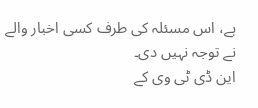ہے، اس مسئلہ کی طرف کسی اخبار والے نے توجہ نہیں دی۔
این ڈی ٹی وی کے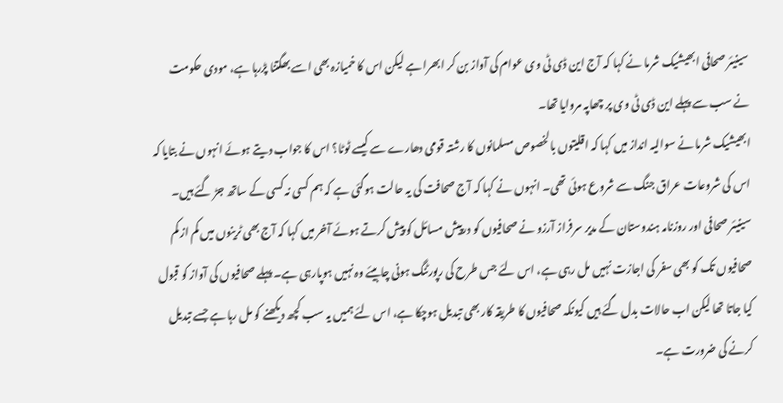سینیئر صحافی ابھیشیک شرما نے کہا کہ آج این ڈی ٹی وی عوام کی آواز بن کر ابھرا ہے لیکن اس کا خمیازہ بھی اسے بھگتنا پڑرہا ہے، مودی حکومت نے سب سے پہلے این ڈی ٹی وی پر چھاپہ مروایا تھا۔
ابھیشیک شرما نے سوالیہ انداز میں کہا کہ اقلیتوں بالخصوص مسلمانوں کا رشتہ قومی دھارے سے کیسے ٹوٹا؟ اس کا جواب دیتے ہوئے انہوں نے بتایا کہ اس کی شروعات عراق جنگ سے شروع ہوئی تھی۔ انہوں نے کہا کہ آج صحافت کی یہ حالت ہوگئی ہے کہ ہم کسی نہ کسی کے ساتھ جڑ گئے ہیں۔
سینیئر صحافی اور روزنامہ ہندوستان کے مدیر سرفراز آرزو نے صحافیوں کو درپیش مسائل کو پیش کرتے ہوئے آخر میں کہا کہ آج بھی ٹرینوں میں کم از کم صحافیوں تک کو بھی سفر کی اجازت نہیں مل رہی ہے، اس لئے جس طرح کی رپورٹنگ ہونی چاہیئے وہ نہیں ہوپارہی ہے۔ پہلے صحافیوں کی آواز کو قبول کیا جاتا تھا لیکن اب حالات بدل گئے ہیں کیونکہ صحافیوں کا طریقہ کار بھی تبدیل ہوچکا ہے، اس لئے ہمیں یہ سب کچھ دیکھنے کو مل رہا ہے جسے تبدیل کرنے کی ضرورت ہے۔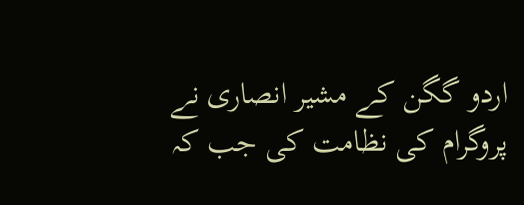اردو گگن کے مشیر انصاری نے پروگرام کی نظامت کی جب کہ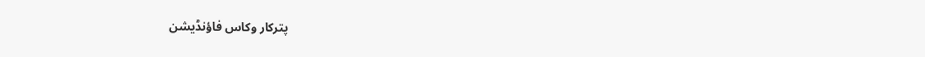پترکار وکاس فاؤنڈیشن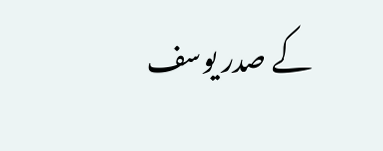کے صدر یوسف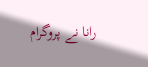رانا نے پروگرام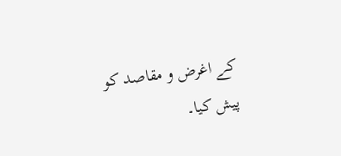کے اغرض و مقاصد کو پیش کیا۔